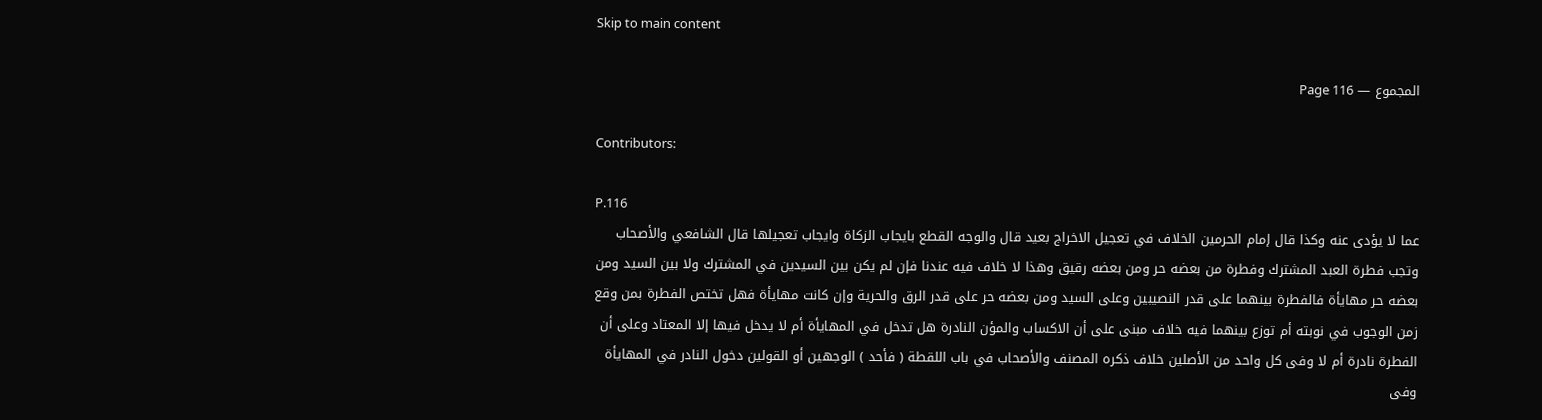Skip to main content

المجموع — Page 116

Contributors:

P.116
عما لا يؤدى عنه وكذا قال إمام الحرمين الخلاف في تعجيل الاخراج بعيد قال والوجه القطع بايجاب الزكاة وايجاب تعجيلها قال الشافعي والأصحاب وتجب فطرة العبد المشترك وفطرة من بعضه حر ومن بعضه رقيق وهذا لا خلاف فيه عندنا فإن لم يكن بين السيدين في المشترك ولا بين السيد ومن بعضه حر مهايأة فالفطرة بينهما على قدر النصيبين وعلى السيد ومن بعضه حر على قدر الرق والحرية وإن كانت مهايأة فهل تختص الفطرة بمن وقع زمن الوجوب في نوبته أم توزع بينهما فيه خلاف مبنى على أن الاكساب والمؤن النادرة هل تدخل في المهايأة أم لا يدخل فيها إلا المعتاد وعلى أن الفطرة نادرة أم لا وفى كل واحد من الأصلين خلاف ذكره المصنف والأصحاب في باب اللقطة ( فأحد ) الوجهين أو القولين دخول النادر في المهايأة وفى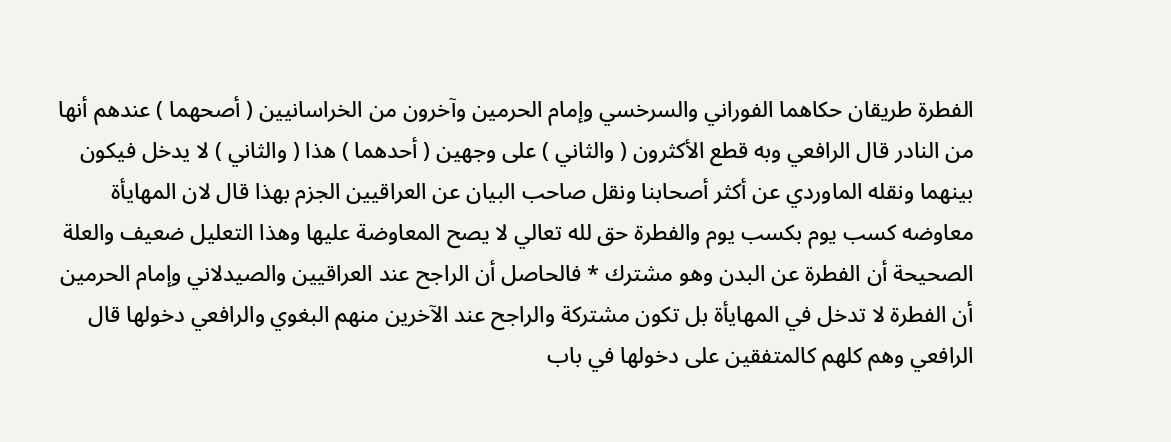الفطرة طريقان حكاهما الفوراني والسرخسي وإمام الحرمين وآخرون من الخراسانيين ( أصحهما ) عندهم أنها من النادر قال الرافعي وبه قطع الأكثرون ( والثاني ) على وجهين ( أحدهما ) هذا ( والثاني ) لا يدخل فيكون بينهما ونقله الماوردي عن أكثر أصحابنا ونقل صاحب البيان عن العراقيين الجزم بهذا قال لان المهايأة معاوضه كسب يوم بكسب يوم والفطرة حق لله تعالي لا يصح المعاوضة عليها وهذا التعليل ضعيف والعلة الصحيحة أن الفطرة عن البدن وهو مشترك * فالحاصل أن الراجح عند العراقيين والصيدلاني وإمام الحرمين أن الفطرة لا تدخل في المهايأة بل تكون مشتركة والراجح عند الآخرين منهم البغوي والرافعي دخولها قال الرافعي وهم كلهم كالمتفقين على دخولها في باب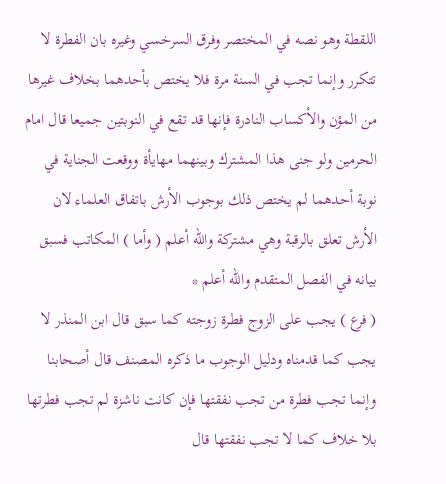اللقطة وهو نصه في المختصر وفرق السرخسي وغيره بان الفطرة لا تتكرر وإنما تجب في السنة مرة فلا يختص بأحدهما بخلاف غيرها من المؤن والأكساب النادرة فإنها قد تقع في النوبتين جميعا قال امام الحرمين ولو جنى هذا المشترك وبينهما مهايأة ووقعت الجناية في نوبة أحدهما لم يختص ذلك بوجوب الأرش باتفاق العلماء لان الأرش تعلق بالرقبة وهي مشتركة والله أعلم ( وأما ) المكاتب فسبق بيانه في الفصل المتقدم والله أعلم *
( فرع ) يجب على الزوج فطرة زوجته كما سبق قال ابن المنذر لا يجب كما قدمناه ودليل الوجوب ما ذكره المصنف قال أصحابنا وإنما تجب فطرة من تجب نفقتها فإن كانت ناشزة لم تجب فطرتها بلا خلاف كما لا تجب نفقتها قال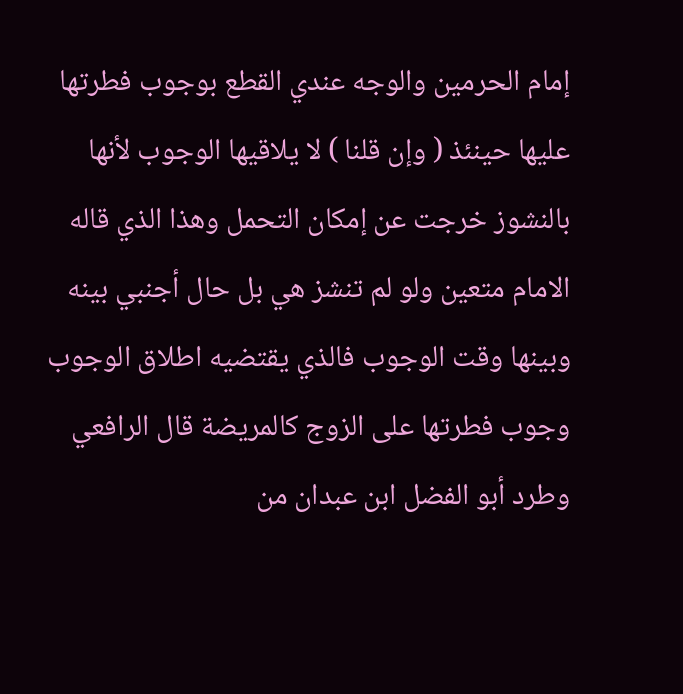إمام الحرمين والوجه عندي القطع بوجوب فطرتها عليها حينئذ ( وإن قلنا ) لا يلاقيها الوجوب لأنها بالنشوز خرجت عن إمكان التحمل وهذا الذي قاله الامام متعين ولو لم تنشز هي بل حال أجنبي بينه وبينها وقت الوجوب فالذي يقتضيه اطلاق الوجوب وجوب فطرتها على الزوج كالمريضة قال الرافعي وطرد أبو الفضل ابن عبدان من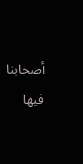أصحابنا فيها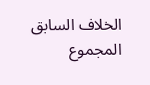الخلاف السابق
المجموع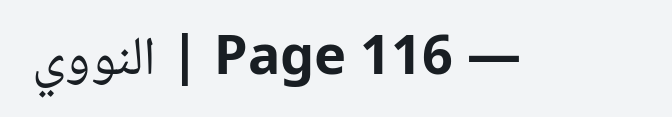— Page 116 | النووي